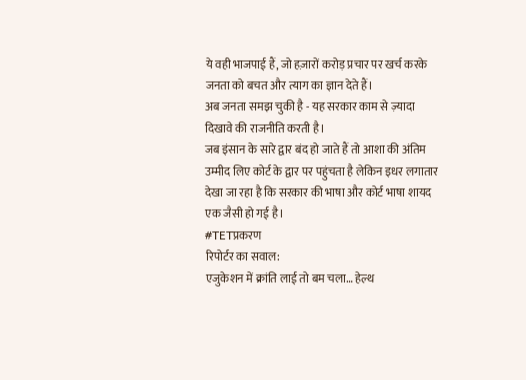ये वही भाजपाई हैं, जो हज़ारों करोड़ प्रचार पर खर्च करके जनता को बचत और त्याग का ज्ञान देते हैं।
अब जनता समझ चुकी है - यह सरकार काम से ज़्यादा दिखावे की राजनीति करती है।
जब इंसान के सारे द्वार बंद हो जाते हैं तो आशा की अंतिम उम्मीद लिए कोर्ट के द्वार पर पहुंचता है लेकिन इधर लगातार देखा जा रहा है कि सरकार की भाषा और कोर्ट भाषा शायद एक जैसी हो गई है।
#TETप्रकरण
रिपोर्टर का सवाल:
एजुकेशन में क्रांति लाई तो बम चला… हेल्थ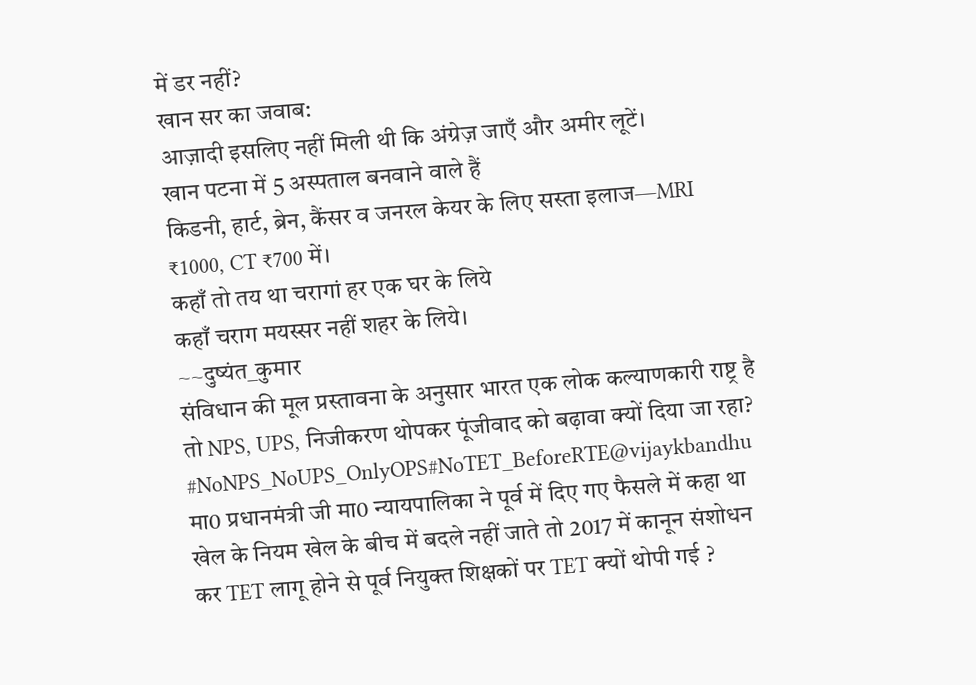में डर नहीं?
खान सर का जवाब:
आज़ादी इसलिए नहीं मिली थी कि अंग्रेज़ जाएँ और अमीर लूटें।
खान पटना में 5 अस्पताल बनवाने वाले हैं
किडनी, हार्ट, ब्रेन, कैंसर व जनरल केयर के लिए सस्ता इलाज—MRI ₹1000, CT ₹700 में।
कहाँ तो तय था चरागां हर एक घर के लिये
कहाँ चराग मयस्सर नहीं शहर के लिये।
~~दुष्यंत_कुमार
संविधान की मूल प्रस्तावना के अनुसार भारत एक लोक कल्याणकारी राष्ट्र है तो NPS, UPS, निजीकरण थोपकर पूंजीवाद को बढ़ावा क्यों दिया जा रहा?
#NoNPS_NoUPS_OnlyOPS#NoTET_BeforeRTE@vijaykbandhu
मा0 प्रधानमंत्री जी मा0 न्यायपालिका ने पूर्व में दिए गए फैसले में कहा था खेल के नियम खेल के बीच में बदले नहीं जाते तो 2017 में कानून संशोधन कर TET लागू होने से पूर्व नियुक्त शिक्षकों पर TET क्यों थोपी गई ?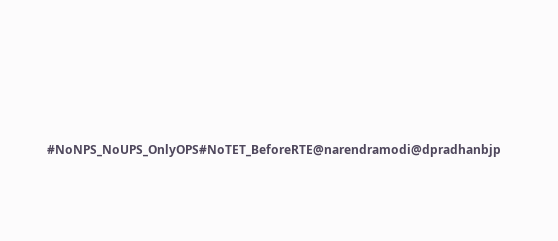#NoNPS_NoUPS_OnlyOPS#NoTET_BeforeRTE@narendramodi@dpradhanbjp